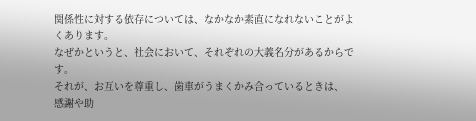関係性に対する依存については、なかなか素直になれないことがよくあります。
なぜかというと、社会において、それぞれの大義名分があるからです。
それが、お互いを尊重し、歯車がうまくかみ合っているときは、
感謝や助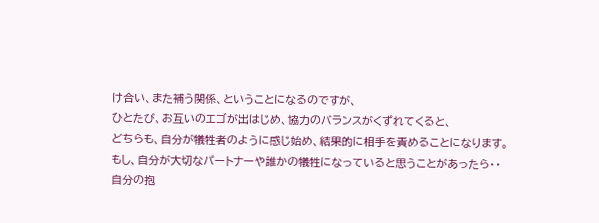け合い、また補う関係、ということになるのですが、
ひとたび、お互いのエゴが出はじめ、協力のバランスがくずれてくると、
どちらも、自分が犠牲者のように感じ始め、結果的に相手を責めることになります。
もし、自分が大切なパートナーや誰かの犠牲になっていると思うことがあったら・・
自分の抱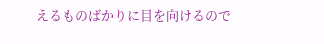えるものばかりに目を向けるので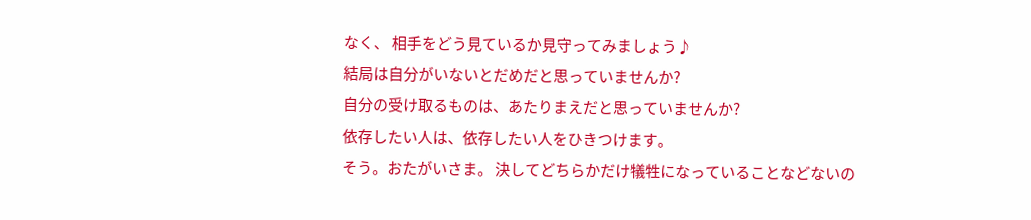なく、 相手をどう見ているか見守ってみましょう♪
結局は自分がいないとだめだと思っていませんか?
自分の受け取るものは、あたりまえだと思っていませんか?
依存したい人は、依存したい人をひきつけます。
そう。おたがいさま。 決してどちらかだけ犠牲になっていることなどないの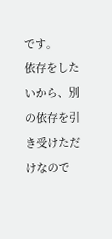です。
依存をしたいから、別の依存を引き受けただけなので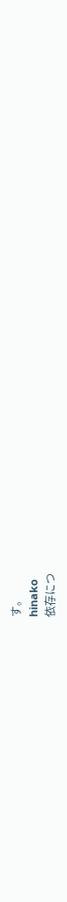す。
hinako
依存につ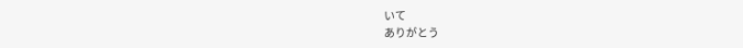いて
ありがとう